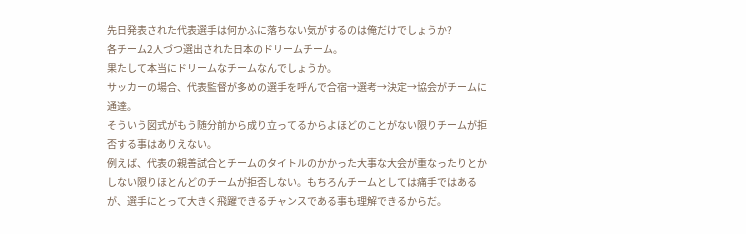先日発表された代表選手は何かふに落ちない気がするのは俺だけでしょうか?
各チーム2人づつ選出された日本のドリームチーム。
果たして本当にドリームなチームなんでしょうか。
サッカーの場合、代表監督が多めの選手を呼んで合宿→選考→決定→協会がチームに通達。
そういう図式がもう随分前から成り立ってるからよほどのことがない限りチームが拒否する事はありえない。
例えば、代表の親善試合とチームのタイトルのかかった大事な大会が重なったりとかしない限りほとんどのチームが拒否しない。もちろんチームとしては痛手ではあるが、選手にとって大きく飛躍できるチャンスである事も理解できるからだ。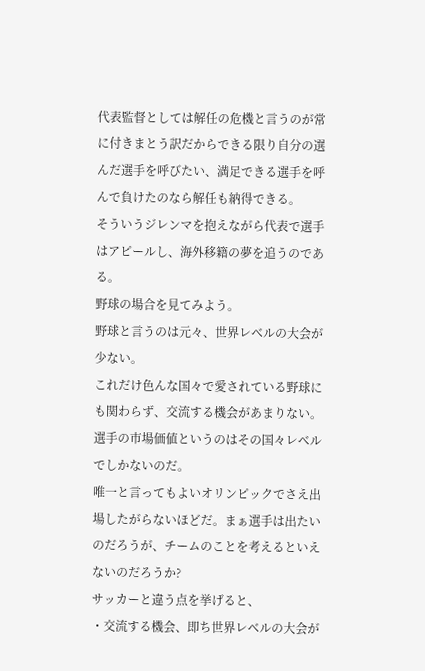代表監督としては解任の危機と言うのが常に付きまとう訳だからできる限り自分の選んだ選手を呼びたい、満足できる選手を呼んで負けたのなら解任も納得できる。
そういうジレンマを抱えながら代表で選手はアピールし、海外移籍の夢を追うのである。
野球の場合を見てみよう。
野球と言うのは元々、世界レベルの大会が少ない。
これだけ色んな国々で愛されている野球にも関わらず、交流する機会があまりない。選手の市場価値というのはその国々レベルでしかないのだ。
唯一と言ってもよいオリンピックでさえ出場したがらないほどだ。まぁ選手は出たいのだろうが、チームのことを考えるといえないのだろうか?
サッカーと違う点を挙げると、
・交流する機会、即ち世界レベルの大会が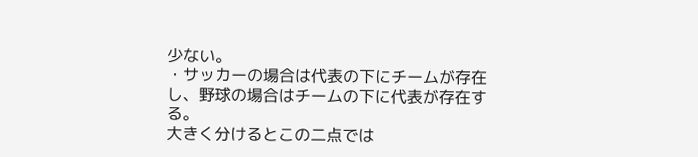少ない。
・サッカーの場合は代表の下にチームが存在し、野球の場合はチームの下に代表が存在する。
大きく分けるとこの二点では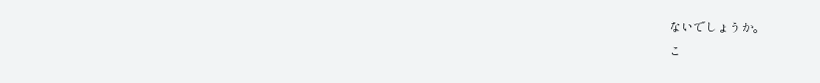ないでしょうか。
こ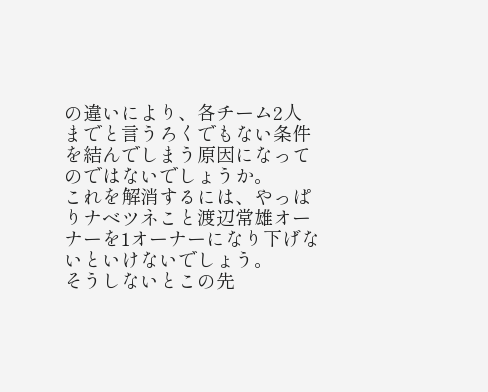の違いにより、各チーム2人までと言うろくでもない条件を結んでしまう原因になってのではないでしょうか。
これを解消するには、やっぱりナベツネこと渡辺常雄オーナーを1オーナーになり下げないといけないでしょう。
そうしないとこの先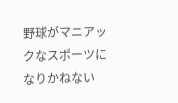野球がマニアックなスポーツになりかねない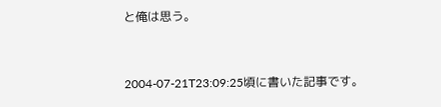と俺は思う。


2004-07-21T23:09:25頃に書いた記事です。